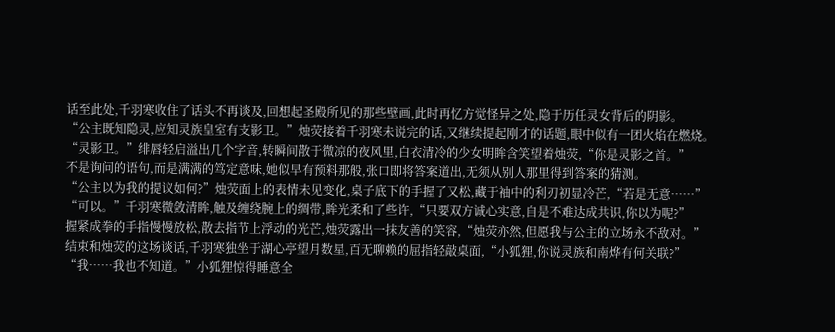话至此处,千羽寒收住了话头不再谈及,回想起圣殿所见的那些壁画,此时再忆方觉怪异之处,隐于历任灵女背后的阴影。
“公主既知隐灵,应知灵族皇室有支影卫。”烛荧接着千羽寒未说完的话,又继续提起刚才的话题,眼中似有一团火焰在燃烧。
“灵影卫。”绯唇轻启溢出几个字音,转瞬间散于微凉的夜风里,白衣清冷的少女明眸含笑望着烛荧,“你是灵影之首。”
不是询问的语句,而是满满的笃定意味,她似早有预料那般,张口即将答案道出,无须从别人那里得到答案的猜测。
“公主以为我的提议如何?”烛荧面上的表情未见变化,桌子底下的手握了又松,藏于袖中的利刃初显冷芒,“若是无意……”
“可以。”千羽寒微敛清眸,触及缠绕腕上的绸带,眸光柔和了些许,“只要双方诚心实意,自是不难达成共识,你以为呢?”
握紧成拳的手指慢慢放松,散去指节上浮动的光芒,烛荧露出一抹友善的笑容,“烛荧亦然,但愿我与公主的立场永不敌对。”
结束和烛荧的这场谈话,千羽寒独坐于湖心亭望月数星,百无聊赖的屈指轻敲桌面,“小狐狸,你说灵族和南烨有何关联?”
“我……我也不知道。”小狐狸惊得睡意全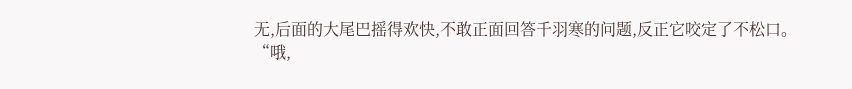无,后面的大尾巴摇得欢快,不敢正面回答千羽寒的问题,反正它咬定了不松口。
“哦,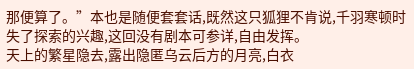那便算了。”本也是随便套套话,既然这只狐狸不肯说,千羽寒顿时失了探索的兴趣,这回没有剧本可参详,自由发挥。
天上的繁星隐去,露出隐匿乌云后方的月亮,白衣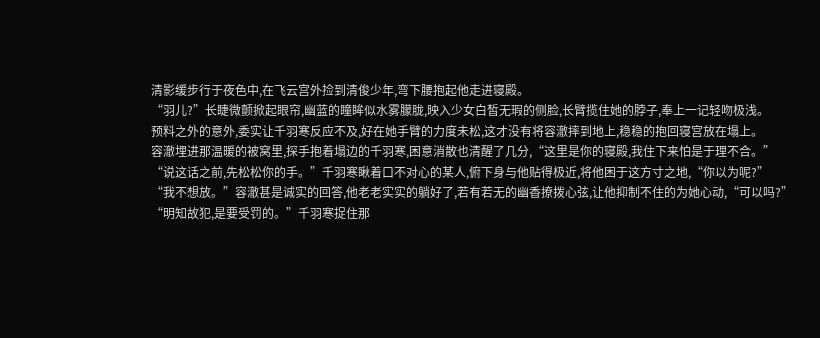清影缓步行于夜色中,在飞云宫外捡到清俊少年,弯下腰抱起他走进寝殿。
“羽儿?”长睫微颤掀起眼帘,幽蓝的瞳眸似水雾朦胧,映入少女白皙无瑕的侧脸,长臂揽住她的脖子,奉上一记轻吻极浅。
预料之外的意外,委实让千羽寒反应不及,好在她手臂的力度未松,这才没有将容澈摔到地上,稳稳的抱回寝宫放在塌上。
容澈埋进那温暖的被窝里,探手抱着塌边的千羽寒,困意消散也清醒了几分,“这里是你的寝殿,我住下来怕是于理不合。”
“说这话之前,先松松你的手。”千羽寒瞅着口不对心的某人,俯下身与他贴得极近,将他困于这方寸之地,“你以为呢?”
“我不想放。”容澈甚是诚实的回答,他老老实实的躺好了,若有若无的幽香撩拨心弦,让他抑制不住的为她心动,“可以吗?”
“明知故犯,是要受罚的。”千羽寒捉住那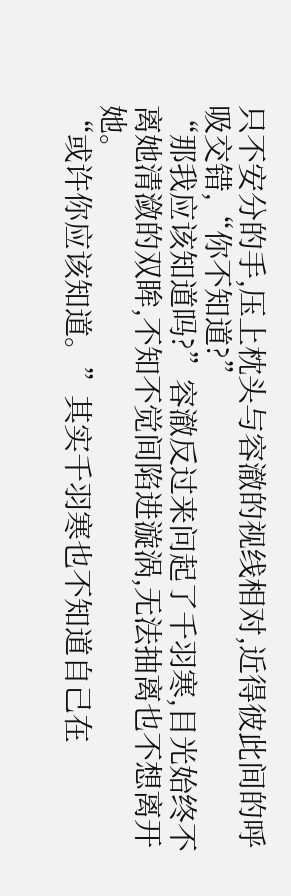只不安分的手,压上枕头与容澈的视线相对,近得彼此间的呼吸交错,“你不知道?”
“那我应该知道吗?”容澈反过来问起了千羽寒,目光始终不离她清潋的双眸,不知不觉间陷进漩涡,无法抽离也不想离开她。
“或许你应该知道。”其实千羽寒也不知道自己在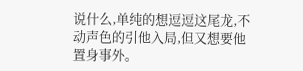说什么,单纯的想逗逗这尾龙,不动声色的引他入局,但又想要他置身事外。